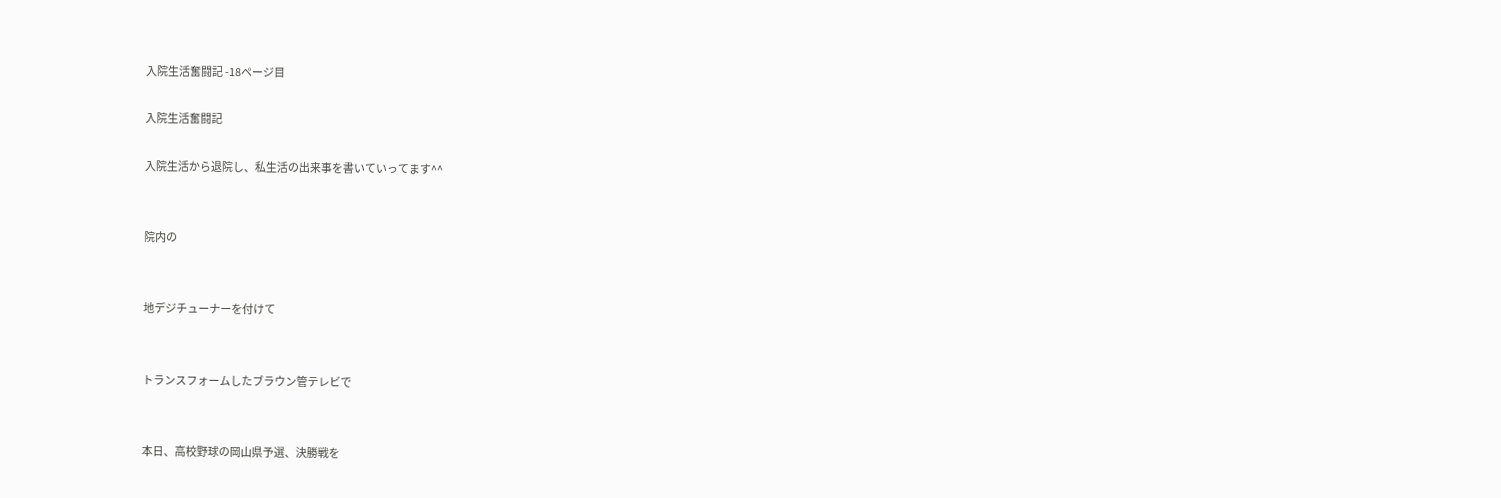入院生活奮闘記 -18ページ目

入院生活奮闘記

入院生活から退院し、私生活の出来事を書いていってます^^


院内の


地デジチューナーを付けて


トランスフォームしたブラウン管テレビで


本日、高校野球の岡山県予選、決勝戦を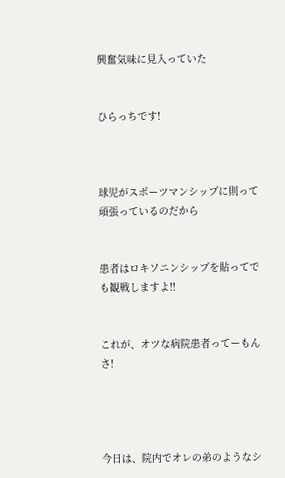興奮気味に見入っていた


ひらっちです!



球児がスポーツマンシップに則って頑張っているのだから


患者はロキソニンシップを貼ってでも観戦しますよ!!


これが、オツな病院患者ってーもんさ!




今日は、院内でオレの弟のようなシ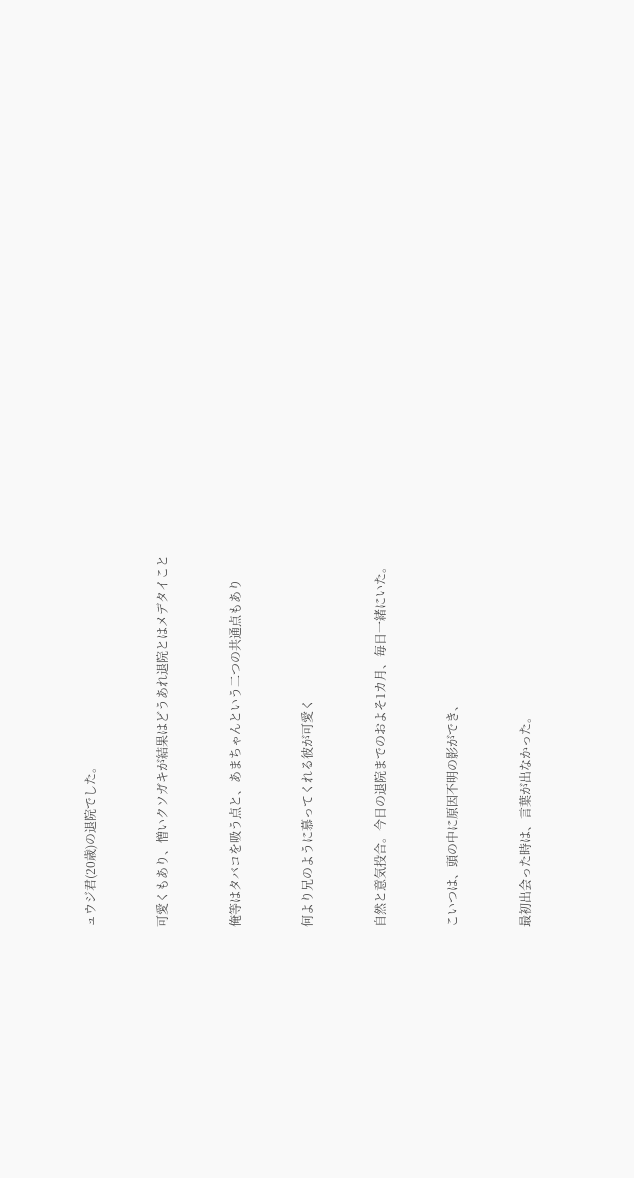ュウジ君(20歳)の退院でした。


可愛くもあり、憎いクソガキが結果はどうあれ退院とはメデタイこと


俺等はタバコを吸う点と、あまちゃんという二つの共通点もあり


何より兄のように慕ってくれる彼が可愛く


自然と意気投合。今日の退院までのおよそ1カ月、毎日一緒にいた。


こいつは、頭の中に原因不明の影ができ、


最初出会った時は、言葉が出なかった。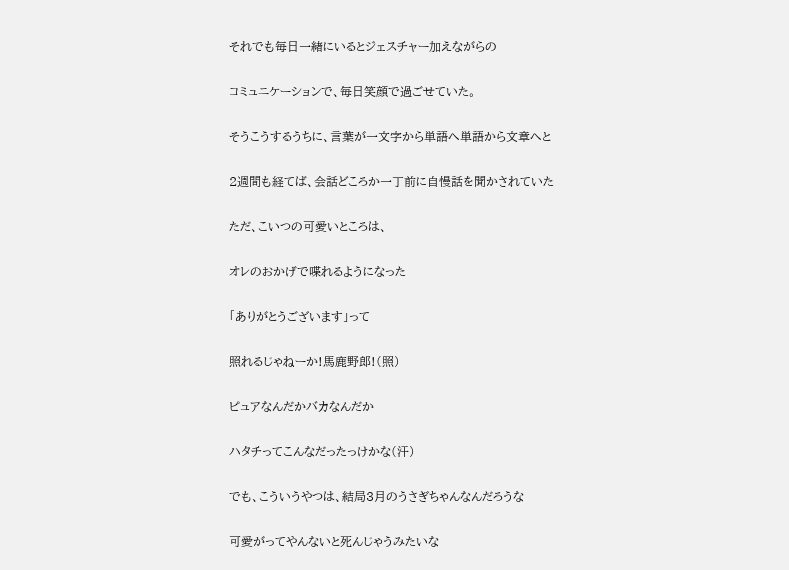それでも毎日一緒にいるとジェスチャー加えながらの


コミュニケーションで、毎日笑顔で過ごせていた。


そうこうするうちに、言葉が一文字から単語へ単語から文章へと


2週間も経てば、会話どころか一丁前に自慢話を聞かされていた


ただ、こいつの可愛いところは、


オレのおかげで喋れるようになった


「ありがとうございます」って


照れるじゃねーか!馬鹿野郎!(照)


ピュアなんだかバカなんだか


ハタチってこんなだったっけかな(汗)


でも、こういうやつは、結局3月のうさぎちゃんなんだろうな


可愛がってやんないと死んじゃうみたいな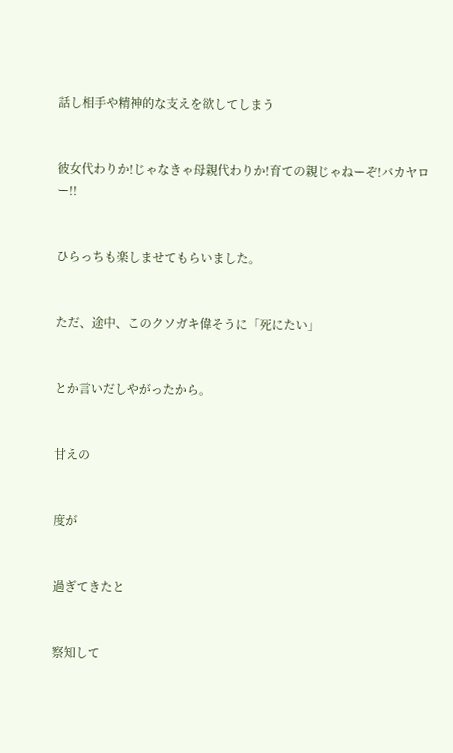話し相手や精神的な支えを欲してしまう


彼女代わりか!じゃなきゃ母親代わりか!育ての親じゃねーぞ!バカヤロー!!


ひらっちも楽しませてもらいました。


ただ、途中、このクソガキ偉そうに「死にたい」


とか言いだしやがったから。


甘えの


度が


過ぎてきたと


察知して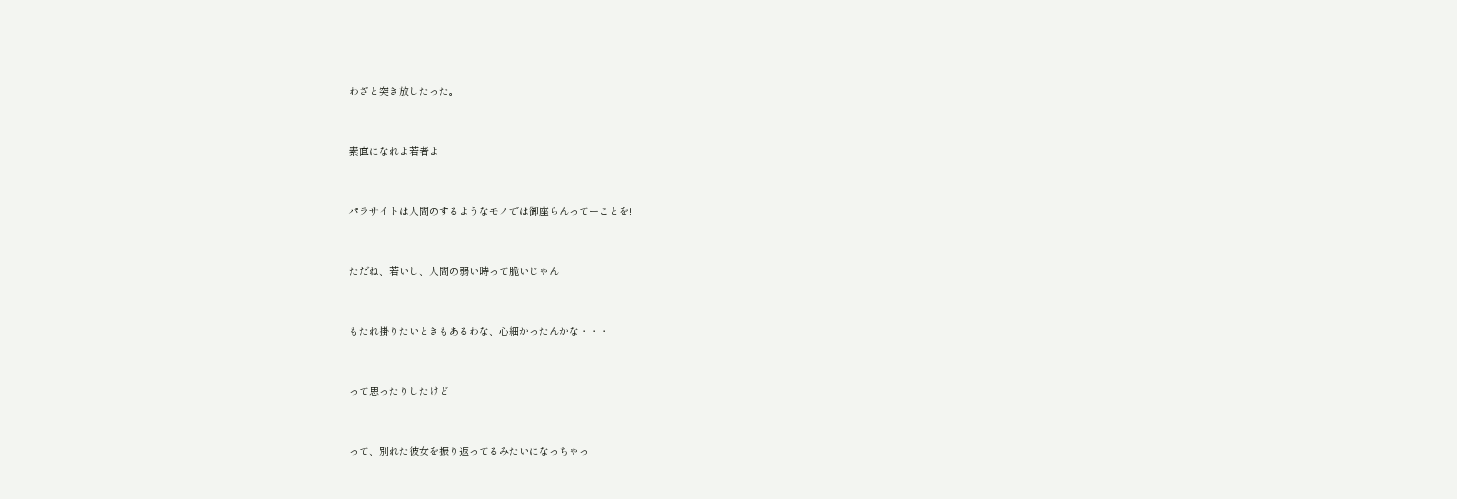わざと突き放したった。


素直になれよ若者よ


パラサイトは人間のするようなモノでは御座らんってーことを!


ただね、若いし、人間の弱い時って脆いじゃん


もたれ掛りたいときもあるわな、心細かったんかな・・・


って思ったりしたけど


って、別れた彼女を振り返ってるみたいになっちゃっ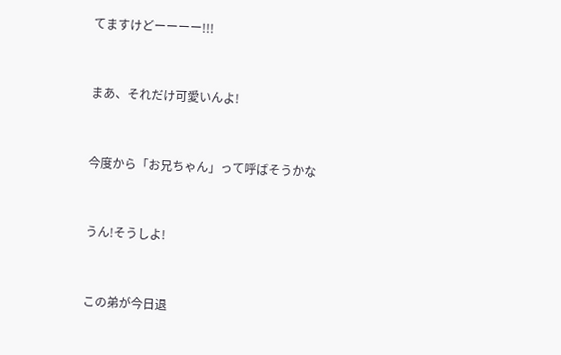てますけどーーーー!!!


まあ、それだけ可愛いんよ!


今度から「お兄ちゃん」って呼ばそうかな


うん!そうしよ!


この弟が今日退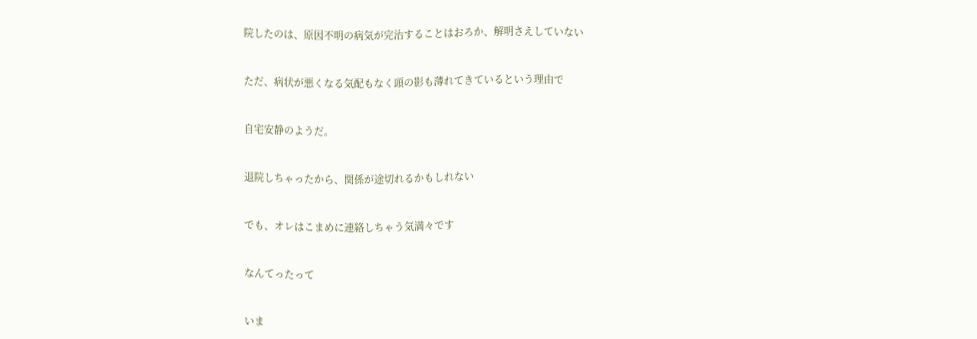院したのは、原因不明の病気が完治することはおろか、解明さえしていない


ただ、病状が悪くなる気配もなく頭の影も薄れてきているという理由で


自宅安静のようだ。


退院しちゃったから、関係が途切れるかもしれない


でも、オレはこまめに連絡しちゃう気満々です


なんてったって


いま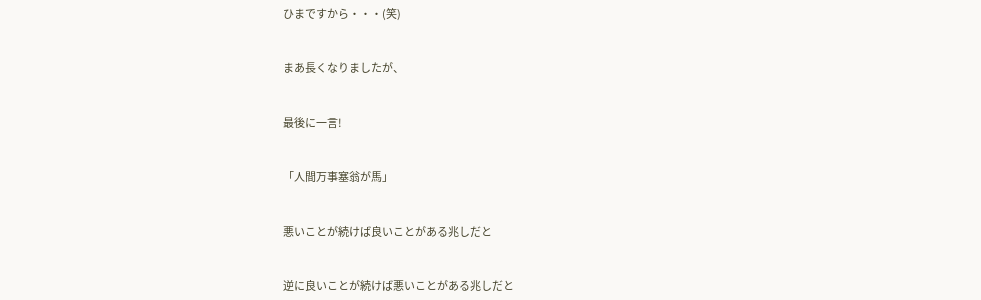ひまですから・・・(笑)


まあ長くなりましたが、


最後に一言!


「人間万事塞翁が馬」


悪いことが続けば良いことがある兆しだと


逆に良いことが続けば悪いことがある兆しだと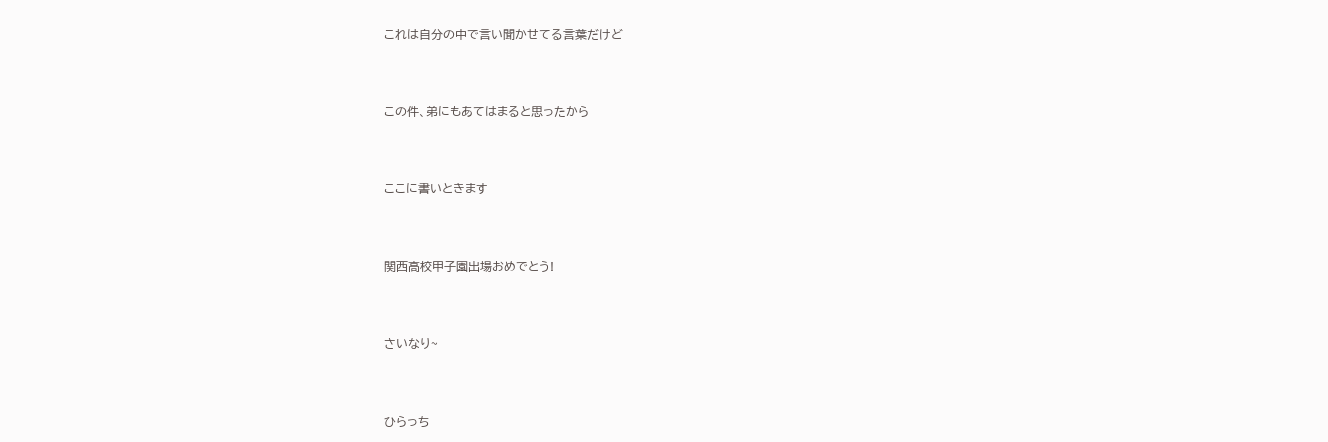これは自分の中で言い聞かせてる言葉だけど


この件、弟にもあてはまると思ったから


ここに書いときます


関西高校甲子園出場おめでとう!


さいなり~


ひらっち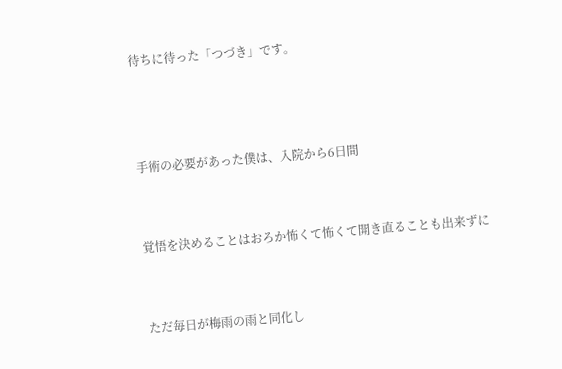待ちに待った「つづき」です。



手術の必要があった僕は、入院から6日間


覚悟を決めることはおろか怖くて怖くて開き直ることも出来ずに


ただ毎日が梅雨の雨と同化し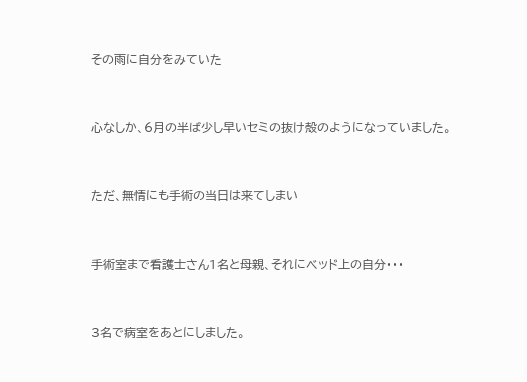その雨に自分をみていた


心なしか、6月の半ば少し早いセミの抜け殻のようになっていました。


ただ、無情にも手術の当日は来てしまい


手術室まで看護士さん1名と母親、それにベッド上の自分・・・


3名で病室をあとにしました。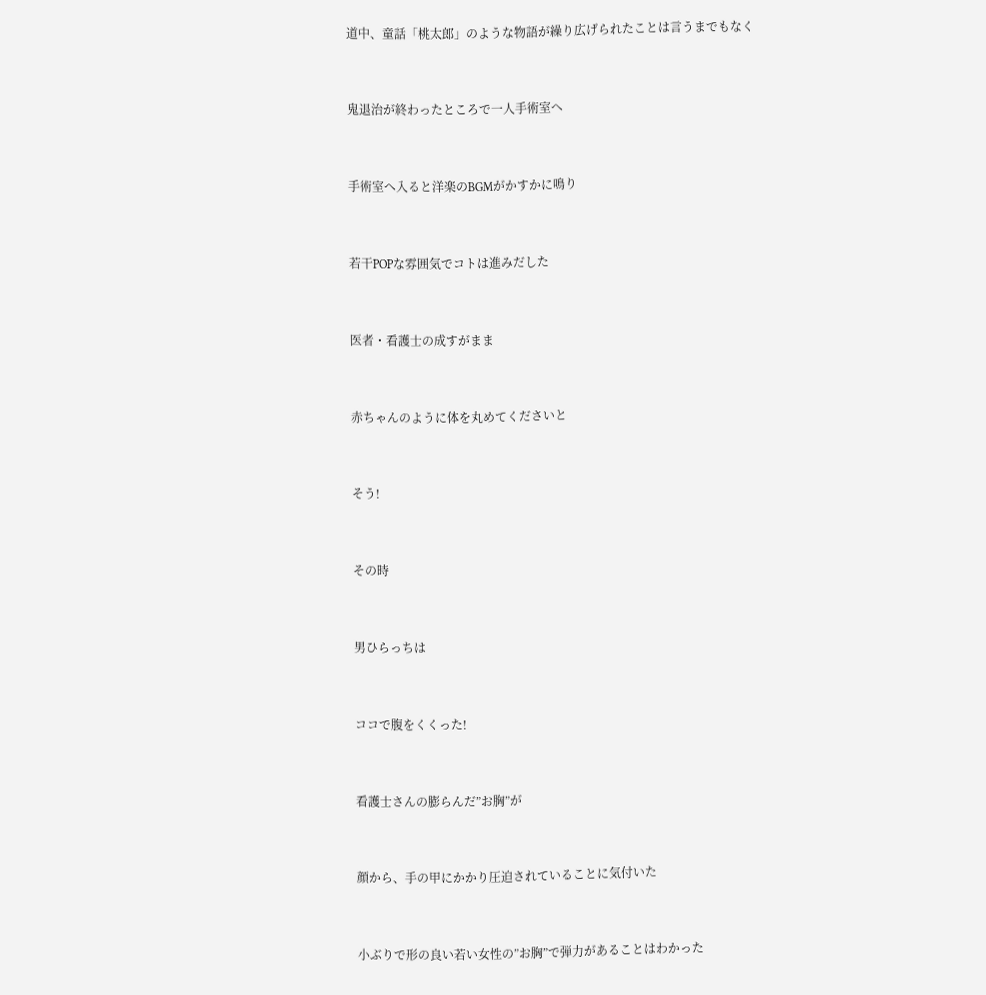道中、童話「桃太郎」のような物語が繰り広げられたことは言うまでもなく


鬼退治が終わったところで一人手術室へ


手術室へ入ると洋楽のBGMがかすかに鳴り


若干POPな雰囲気でコトは進みだした


医者・看護士の成すがまま


赤ちゃんのように体を丸めてくださいと


そう!


その時


男ひらっちは


ココで腹をくくった!


看護士さんの膨らんだ”お胸”が


顔から、手の甲にかかり圧迫されていることに気付いた


小ぶりで形の良い若い女性の”お胸”で弾力があることはわかった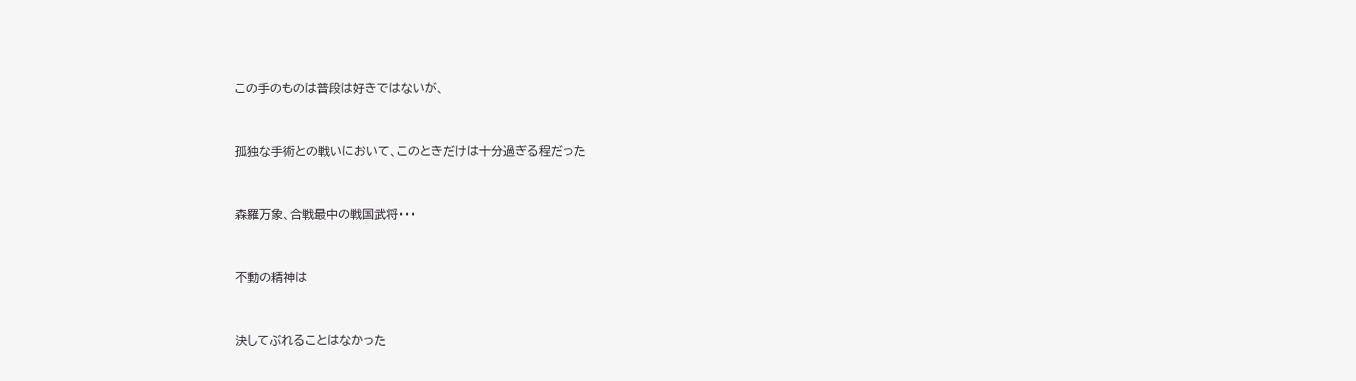この手のものは普段は好きではないが、


孤独な手術との戦いにおいて、このときだけは十分過ぎる程だった


森羅万象、合戦最中の戦国武将・・・


不動の精神は


決してぶれることはなかった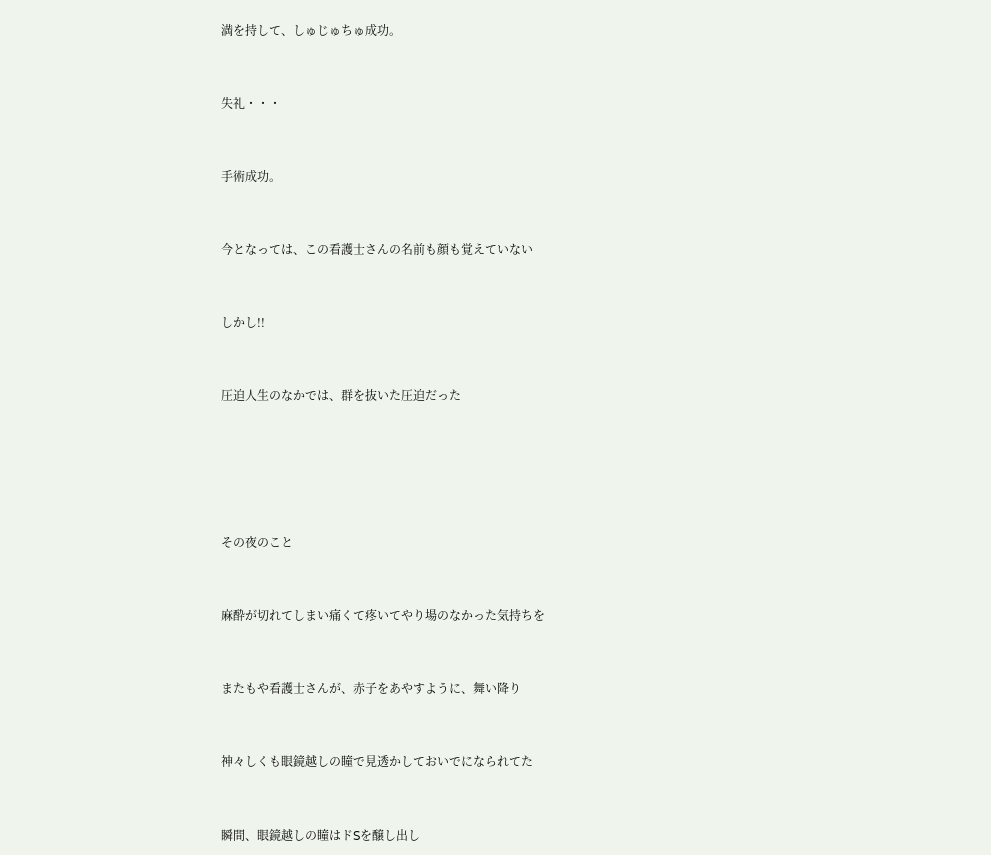満を持して、しゅじゅちゅ成功。


失礼・・・


手術成功。


今となっては、この看護士さんの名前も顔も覚えていない


しかし!!


圧迫人生のなかでは、群を抜いた圧迫だった





その夜のこと


麻酔が切れてしまい痛くて疼いてやり場のなかった気持ちを


またもや看護士さんが、赤子をあやすように、舞い降り


神々しくも眼鏡越しの瞳で見透かしておいでになられてた


瞬間、眼鏡越しの瞳はドSを醸し出し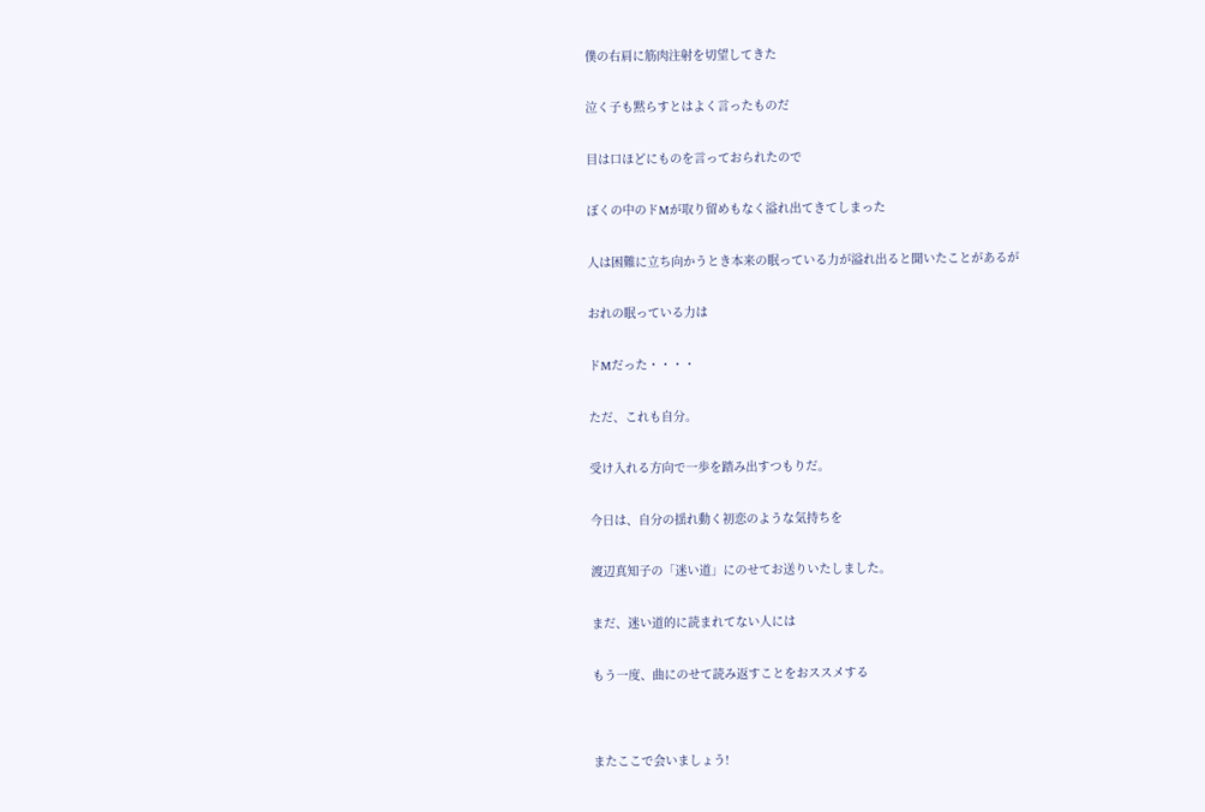僕の右肩に筋肉注射を切望してきた


泣く子も黙らすとはよく言ったものだ


目は口ほどにものを言っておられたので


ぼくの中のドMが取り留めもなく溢れ出てきてしまった


人は困難に立ち向かうとき本来の眠っている力が溢れ出ると聞いたことがあるが


おれの眠っている力は


ドMだった・・・・


ただ、これも自分。


受け入れる方向で一歩を踏み出すつもりだ。


今日は、自分の揺れ動く初恋のような気持ちを


渡辺真知子の「迷い道」にのせてお送りいたしました。


まだ、迷い道的に読まれてない人には


もう一度、曲にのせて読み返すことをおススメする




またここで会いましょう!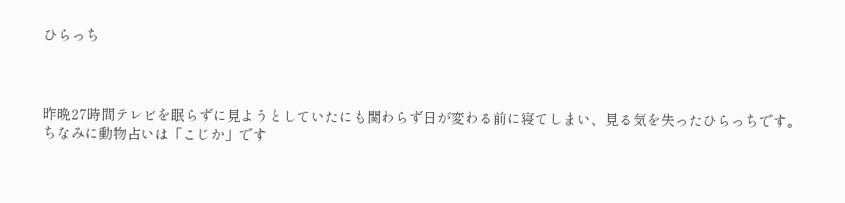ひらっち



昨晩27時間テレビを眠らずに見ようとしていたにも関わらず日が変わる前に寝てしまい、見る気を失ったひらっちです。
ちなみに動物占いは「こじか」です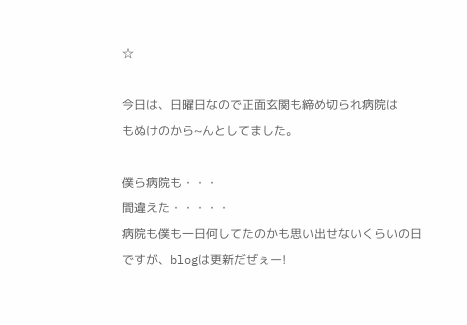☆

今日は、日曜日なので正面玄関も締め切られ病院は
もぬけのから~んとしてました。

僕ら病院も・・・
間違えた・・・・・
病院も僕も一日何してたのかも思い出せないくらいの日ですが、blogは更新だぜぇー!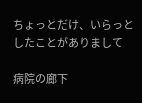ちょっとだけ、いらっとしたことがありまして

病院の廊下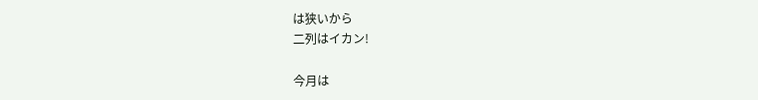は狭いから
二列はイカン!

今月は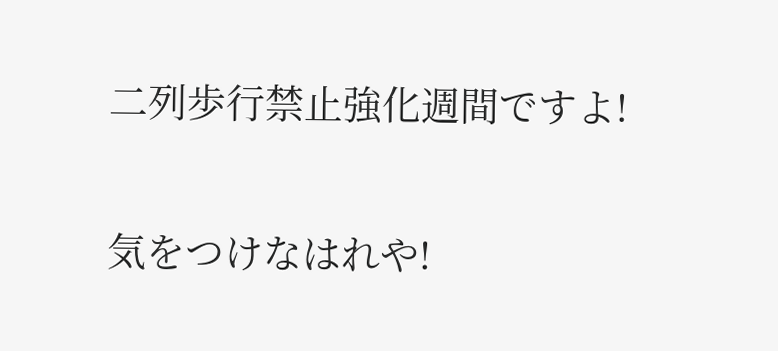二列歩行禁止強化週間ですよ!

気をつけなはれや!